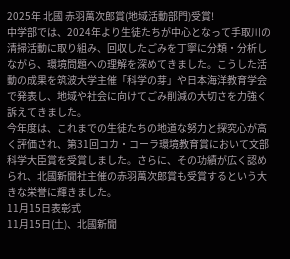2025年 北國 赤羽萬次郎賞(地域活動部門)受賞!
中学部では、2024年より生徒たちが中心となって手取川の清掃活動に取り組み、回収したごみを丁寧に分類・分析しながら、環境問題への理解を深めてきました。こうした活動の成果を筑波大学主催「科学の芽」や日本海洋教育学会で発表し、地域や社会に向けてごみ削減の大切さを力強く訴えてきました。
今年度は、これまでの生徒たちの地道な努力と探究心が高く評価され、第31回コカ・コーラ環境教育賞において文部科学大臣賞を受賞しました。さらに、その功績が広く認められ、北國新聞社主催の赤羽萬次郎賞も受賞するという大きな栄誉に輝きました。
11月15日表彰式
11月15日(土)、北國新聞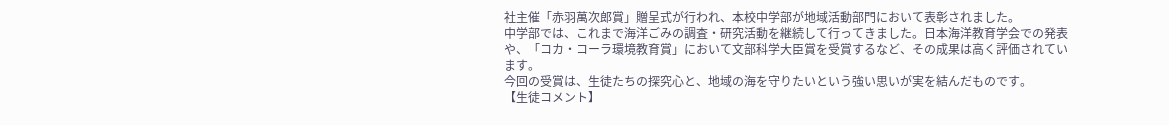社主催「赤羽萬次郎賞」贈呈式が行われ、本校中学部が地域活動部門において表彰されました。
中学部では、これまで海洋ごみの調査・研究活動を継続して行ってきました。日本海洋教育学会での発表や、「コカ・コーラ環境教育賞」において文部科学大臣賞を受賞するなど、その成果は高く評価されています。
今回の受賞は、生徒たちの探究心と、地域の海を守りたいという強い思いが実を結んだものです。
【生徒コメント】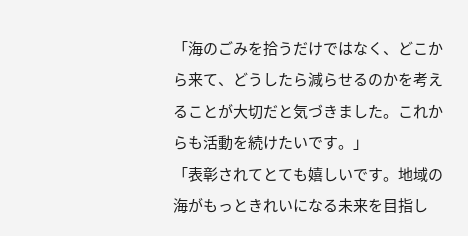「海のごみを拾うだけではなく、どこから来て、どうしたら減らせるのかを考えることが大切だと気づきました。これからも活動を続けたいです。」
「表彰されてとても嬉しいです。地域の海がもっときれいになる未来を目指し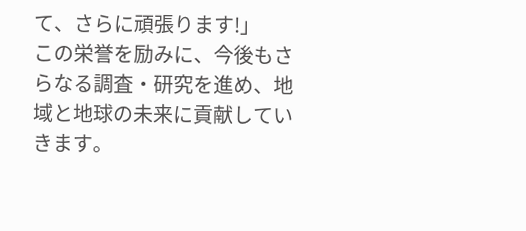て、さらに頑張ります!」
この栄誉を励みに、今後もさらなる調査・研究を進め、地域と地球の未来に貢献していきます。